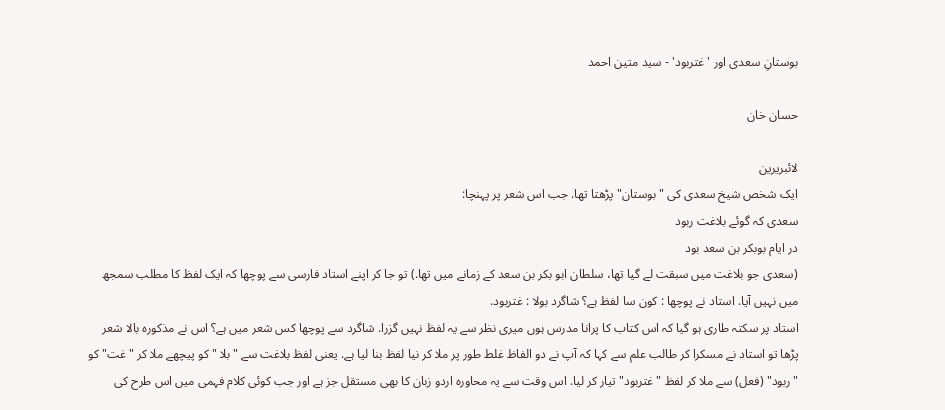بوستانِ سعدی اور 'غتربود' - سید متین احمد

حسان خان

لائبریرین
ایک شخص شیخ سعدی کی "بوستان" پڑھتا تھا. جب اس شعر پر پہنچا:
سعدی کہ گوئے بلاغت ربود
در ایام بوبکر بن سعد بود
(سعدی جو بلاغت میں سبقت لے گیا تھا، سلطان ابو بکر بن سعد کے زمانے میں تھا.) تو جا کر اپنے استاد فارسی سے پوچھا کہ ایک لفظ کا مطلب سمجھ میں نہیں آیا. استاد نے پوچھا : کون سا لفظ ہے؟ شاگرد بولا : غتربود.
استاد پر سکتہ طاری ہو گیا کہ اس کتاب کا پرانا مدرس ہوں میری نظر سے یہ لفظ نہیں گزرا. شاگرد سے پوچھا کس شعر میں ہے؟ اس نے مذکورہ بالا شعر پڑھا تو استاد نے مسکرا کر طالب علم سے کہا کہ آپ نے دو الفاظ غلط طور پر ملا کر نیا لفظ بنا لیا ہے. یعنی لفظ بلاغت سے "بلا " کو پیچھے ملا کر "غت" کو "ربود" (فعل) سے ملا کر لفظ "غتربود" تیار کر لیا. اس وقت سے یہ محاورہ اردو زبان کا بھی مستقل جز ہے اور جب کوئی کلام فہمی میں اس طرح کی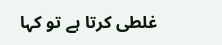غلطی کرتا ہے تو کہا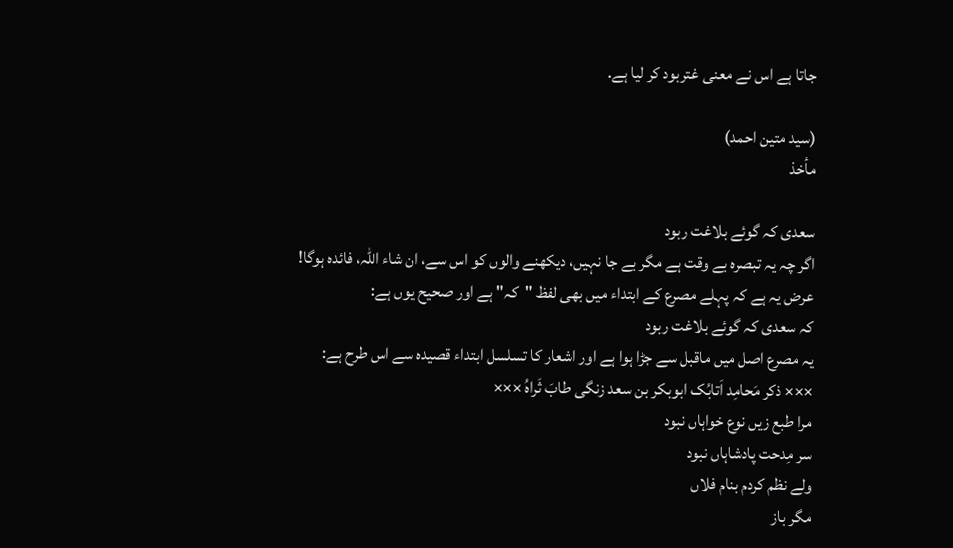جاتا ہے اس نے معنی غتربود کر لیا ہے.

(سید متین احمد)
مأخذ

سعدی کہ گوئے بلاغت ربود
اگر چہ یہ تبصرہ بے وقت ہے مگر بے جا نہیں، دیکھنے والوں کو اس سے، ان شاء اللہ، فائدہ ہوگا!
عرض یہ ہے کہ پہلے مصرع کے ابتداء میں بھی لفظ "کہ" ہے اور صحیح یوں ہے:
کہ سعدی کہ گوئے بلاغت ربود
یہ مصرع اصل میں ماقبل سے جڑا ہوا ہے اور اشعار کا تسلسل ابتداء قصیدہ سے اس طرح ہے:
××× ذکر مَحامِد اَتابُک ابوبکر بن سعد زنگی طابَ ثَراهُ ×××
مرا طبع زیں نوع خواہاں نبود
سر مِدحت پادشاہاں نبود
ولے نظم کردم بنام فلاں
مگر باز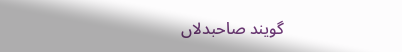گویند صاحبدلاں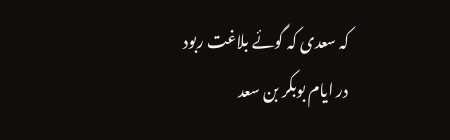کہ سعدی کہ گوئے بلاغت ربود
در ایام بوبکر بن سعد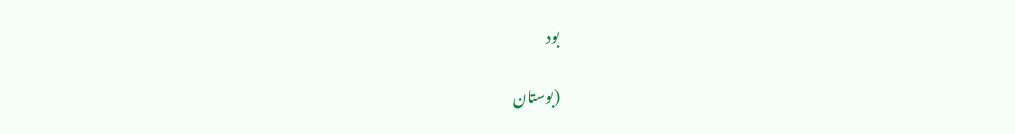بود

(بوستان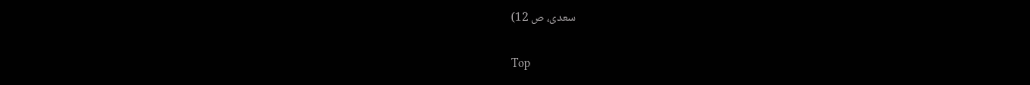سعدی، ص 12)

Top